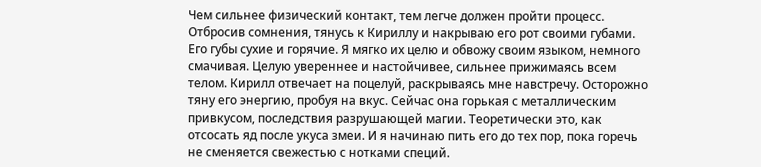Чем сильнее физический контакт, тем легче должен пройти процесс. Отбросив сомнения, тянусь к Кириллу и накрываю его рот своими губами. Его губы сухие и горячие. Я мягко их целю и обвожу своим языком, немного смачивая. Целую увереннее и настойчивее, сильнее прижимаясь всем телом. Кирилл отвечает на поцелуй, раскрываясь мне навстречу. Осторожно тяну его энергию, пробуя на вкус. Сейчас она горькая с металлическим привкусом, последствия разрушающей магии. Теоретически это, как отсосать яд после укуса змеи. И я начинаю пить его до тех пор, пока горечь не сменяется свежестью с нотками специй.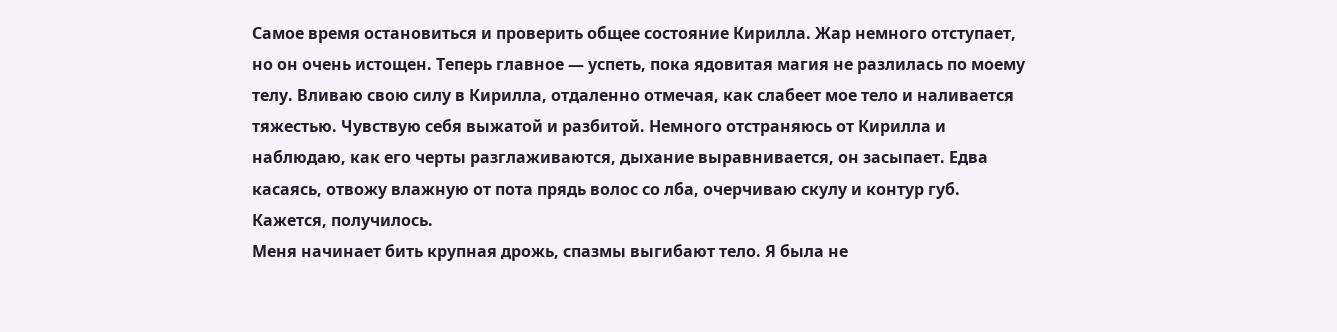Самое время остановиться и проверить общее состояние Кирилла. Жар немного отступает, но он очень истощен. Теперь главное — успеть, пока ядовитая магия не разлилась по моему телу. Вливаю свою силу в Кирилла, отдаленно отмечая, как слабеет мое тело и наливается тяжестью. Чувствую себя выжатой и разбитой. Немного отстраняюсь от Кирилла и наблюдаю, как его черты разглаживаются, дыхание выравнивается, он засыпает. Едва касаясь, отвожу влажную от пота прядь волос со лба, очерчиваю скулу и контур губ. Кажется, получилось.
Меня начинает бить крупная дрожь, спазмы выгибают тело. Я была не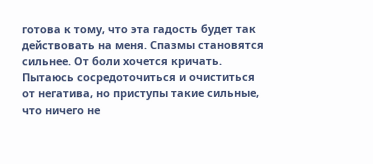готова к тому, что эта гадость будет так действовать на меня. Спазмы становятся сильнее. От боли хочется кричать. Пытаюсь сосредоточиться и очиститься от негатива, но приступы такие сильные, что ничего не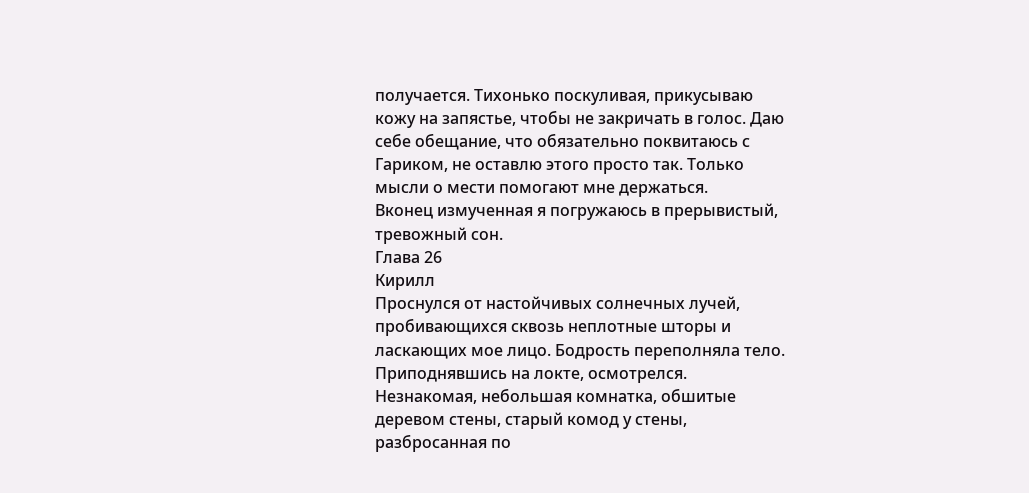получается. Тихонько поскуливая, прикусываю кожу на запястье, чтобы не закричать в голос. Даю себе обещание, что обязательно поквитаюсь с Гариком, не оставлю этого просто так. Только мысли о мести помогают мне держаться.
Вконец измученная я погружаюсь в прерывистый, тревожный сон.
Глава 26
Кирилл
Проснулся от настойчивых солнечных лучей, пробивающихся сквозь неплотные шторы и ласкающих мое лицо. Бодрость переполняла тело. Приподнявшись на локте, осмотрелся. Незнакомая, небольшая комнатка, обшитые деревом стены, старый комод у стены, разбросанная по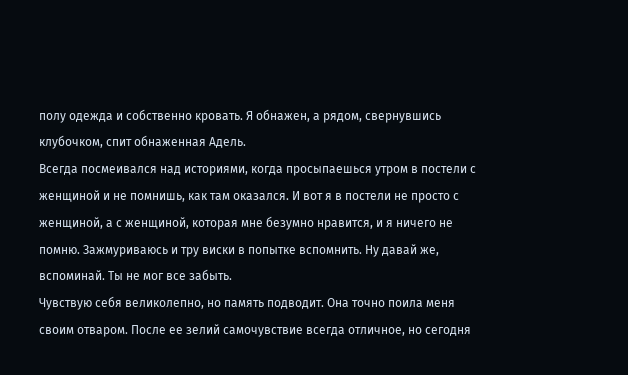полу одежда и собственно кровать. Я обнажен, а рядом, свернувшись клубочком, спит обнаженная Адель.
Всегда посмеивался над историями, когда просыпаешься утром в постели с женщиной и не помнишь, как там оказался. И вот я в постели не просто с женщиной, а с женщиной, которая мне безумно нравится, и я ничего не помню. Зажмуриваюсь и тру виски в попытке вспомнить. Ну давай же, вспоминай. Ты не мог все забыть.
Чувствую себя великолепно, но память подводит. Она точно поила меня своим отваром. После ее зелий самочувствие всегда отличное, но сегодня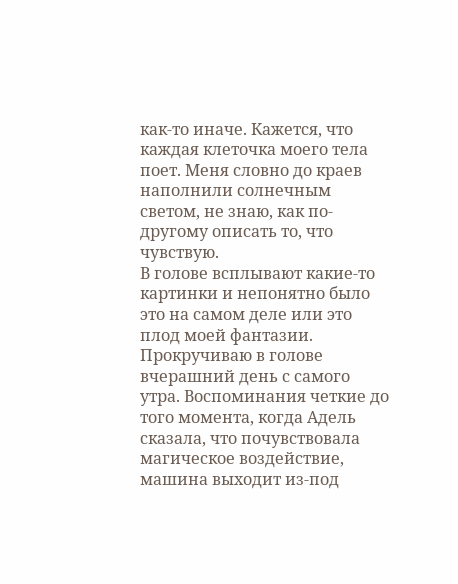как-то иначе. Кажется, что каждая клеточка моего тела поет. Меня словно до краев наполнили солнечным светом, не знаю, как по-другому описать то, что чувствую.
В голове всплывают какие-то картинки и непонятно было это на самом деле или это плод моей фантазии. Прокручиваю в голове вчерашний день с самого утра. Воспоминания четкие до того момента, когда Адель сказала, что почувствовала магическое воздействие, машина выходит из-под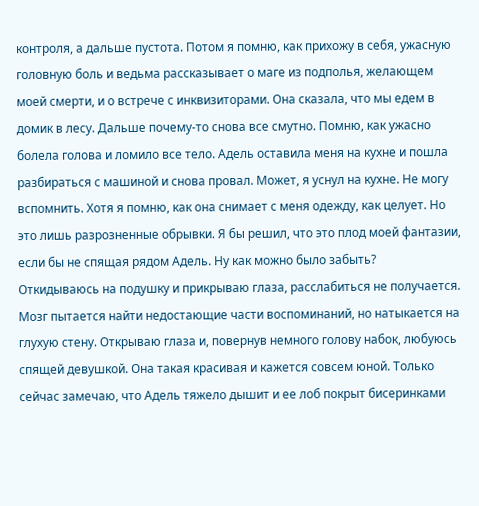контроля, а дальше пустота. Потом я помню, как прихожу в себя, ужасную головную боль и ведьма рассказывает о маге из подполья, желающем моей смерти, и о встрече с инквизиторами. Она сказала, что мы едем в домик в лесу. Дальше почему-то снова все смутно. Помню, как ужасно болела голова и ломило все тело. Адель оставила меня на кухне и пошла разбираться с машиной и снова провал. Может, я уснул на кухне. Не могу вспомнить. Хотя я помню, как она снимает с меня одежду, как целует. Но это лишь разрозненные обрывки. Я бы решил, что это плод моей фантазии, если бы не спящая рядом Адель. Ну как можно было забыть?
Откидываюсь на подушку и прикрываю глаза, расслабиться не получается. Мозг пытается найти недостающие части воспоминаний, но натыкается на глухую стену. Открываю глаза и, повернув немного голову набок, любуюсь спящей девушкой. Она такая красивая и кажется совсем юной. Только сейчас замечаю, что Адель тяжело дышит и ее лоб покрыт бисеринками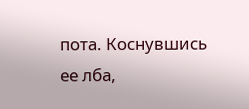пота. Коснувшись ее лба,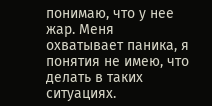понимаю, что у нее жар. Меня охватывает паника, я понятия не имею, что делать в таких ситуациях.